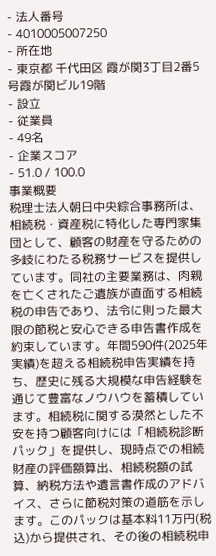- 法人番号
- 4010005007250
- 所在地
- 東京都 千代田区 霞が関3丁目2番5号霞が関ビル19階
- 設立
- 従業員
- 49名
- 企業スコア
- 51.0 / 100.0
事業概要
税理士法人朝日中央綜合事務所は、相続税・資産税に特化した専門家集団として、顧客の財産を守るための多岐にわたる税務サービスを提供しています。同社の主要業務は、肉親を亡くされたご遺族が直面する相続税の申告であり、法令に則った最大限の節税と安心できる申告書作成を約束しています。年間590件(2025年実績)を超える相続税申告実績を持ち、歴史に残る大規模な申告経験を通じて豊富なノウハウを蓄積しています。相続税に関する漠然とした不安を持つ顧客向けには「相続税診断パック」を提供し、現時点での相続財産の評価額算出、相続税額の試算、納税方法や遺言書作成のアドバイス、さらに節税対策の道筋を示します。このパックは基本料11万円(税込)から提供され、その後の相続税申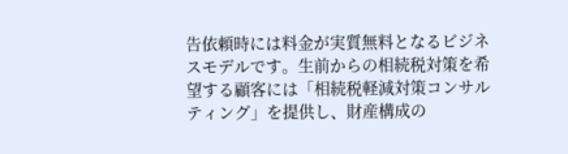告依頼時には料金が実質無料となるビジネスモデルです。生前からの相続税対策を希望する顧客には「相続税軽減対策コンサルティング」を提供し、財産構成の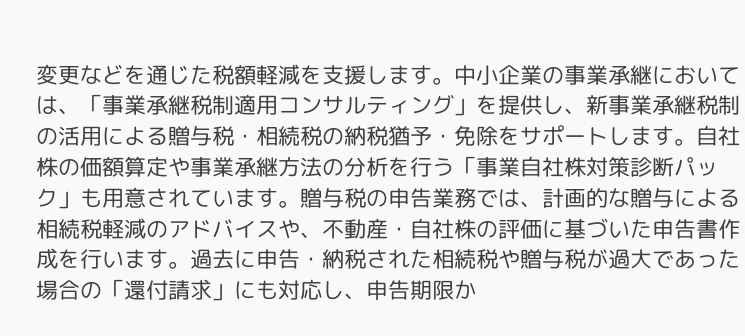変更などを通じた税額軽減を支援します。中小企業の事業承継においては、「事業承継税制適用コンサルティング」を提供し、新事業承継税制の活用による贈与税・相続税の納税猶予・免除をサポートします。自社株の価額算定や事業承継方法の分析を行う「事業自社株対策診断パック」も用意されています。贈与税の申告業務では、計画的な贈与による相続税軽減のアドバイスや、不動産・自社株の評価に基づいた申告書作成を行います。過去に申告・納税された相続税や贈与税が過大であった場合の「還付請求」にも対応し、申告期限か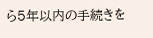ら5年以内の手続きを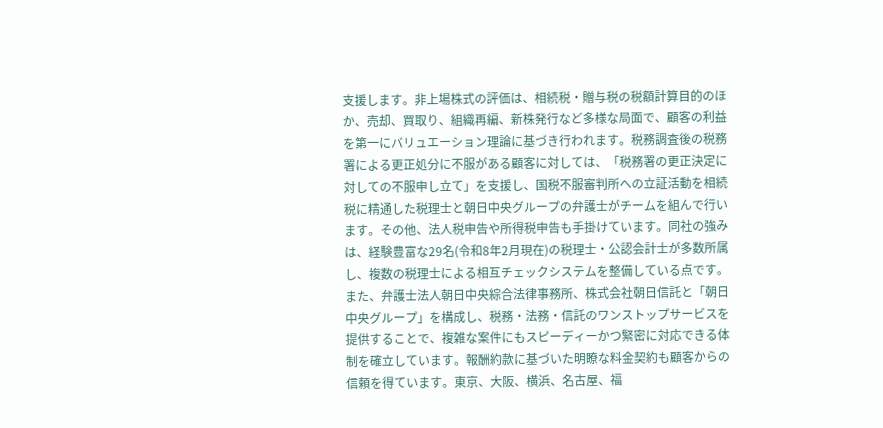支援します。非上場株式の評価は、相続税・贈与税の税額計算目的のほか、売却、買取り、組織再編、新株発行など多様な局面で、顧客の利益を第一にバリュエーション理論に基づき行われます。税務調査後の税務署による更正処分に不服がある顧客に対しては、「税務署の更正決定に対しての不服申し立て」を支援し、国税不服審判所への立証活動を相続税に精通した税理士と朝日中央グループの弁護士がチームを組んで行います。その他、法人税申告や所得税申告も手掛けています。同社の強みは、経験豊富な29名(令和8年2月現在)の税理士・公認会計士が多数所属し、複数の税理士による相互チェックシステムを整備している点です。また、弁護士法人朝日中央綜合法律事務所、株式会社朝日信託と「朝日中央グループ」を構成し、税務・法務・信託のワンストップサービスを提供することで、複雑な案件にもスピーディーかつ緊密に対応できる体制を確立しています。報酬約款に基づいた明瞭な料金契約も顧客からの信頼を得ています。東京、大阪、横浜、名古屋、福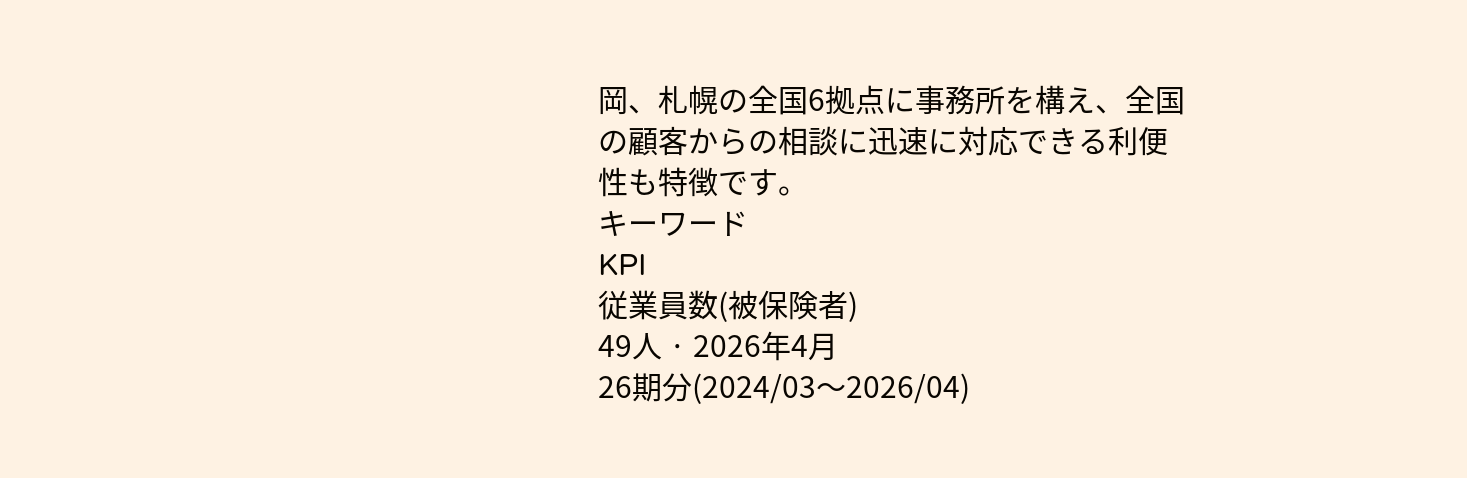岡、札幌の全国6拠点に事務所を構え、全国の顧客からの相談に迅速に対応できる利便性も特徴です。
キーワード
KPI
従業員数(被保険者)
49人 · 2026年4月
26期分(2024/03〜2026/04)